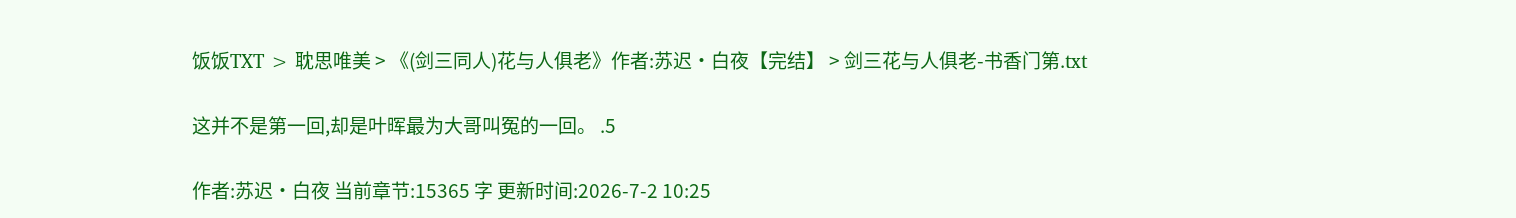饭饭TXT > 耽思唯美 > 《(剑三同人)花与人俱老》作者:苏迟·白夜【完结】 > 剑三花与人俱老-书香门第.txt

这并不是第一回,却是叶晖最为大哥叫冤的一回。 .5

作者:苏迟·白夜 当前章节:15365 字 更新时间:2026-7-2 10:25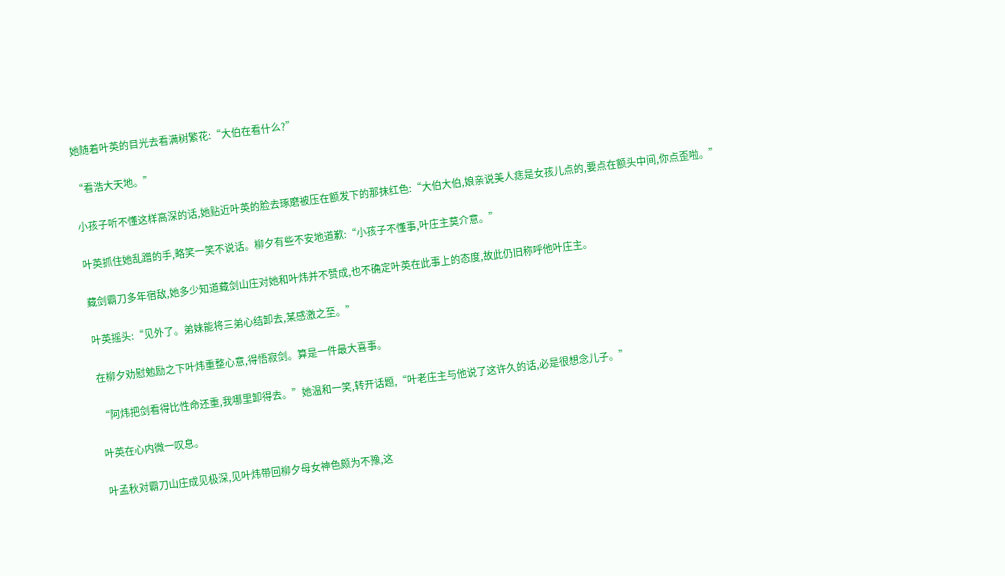她随着叶英的目光去看满树繁花:“大伯在看什么?”

“看浩大天地。”

小孩子听不懂这样高深的话,她贴近叶英的脸去琢磨被压在额发下的那抹红色:“大伯大伯,娘亲说美人痣是女孩儿点的,要点在额头中间,你点歪啦。”

叶英抓住她乱蹭的手,略笑一笑不说话。柳夕有些不安地道歉:“小孩子不懂事,叶庄主莫介意。”

藏剑霸刀多年宿敌,她多少知道藏剑山庄对她和叶炜并不赞成,也不确定叶英在此事上的态度,故此仍旧称呼他叶庄主。

叶英摇头:“见外了。弟妹能将三弟心结卸去,某感激之至。”

在柳夕劝慰勉励之下叶炜重整心意,得悟寂剑。算是一件最大喜事。

“阿炜把剑看得比性命还重,我哪里卸得去。”她温和一笑,转开话题,“叶老庄主与他说了这许久的话,必是很想念儿子。”

叶英在心内微一叹息。

叶孟秋对霸刀山庄成见极深,见叶炜带回柳夕母女神色颇为不豫,这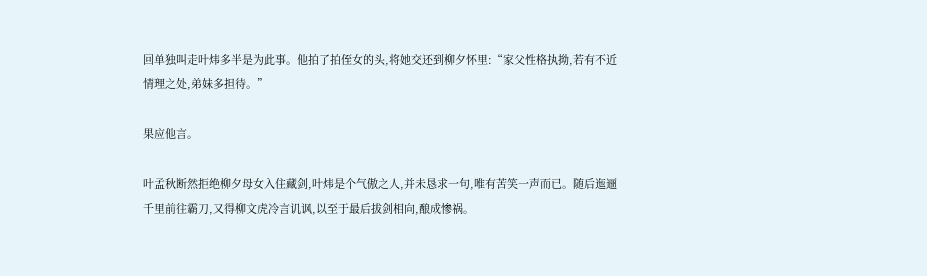回单独叫走叶炜多半是为此事。他拍了拍侄女的头,将她交还到柳夕怀里:“家父性格执拗,若有不近情理之处,弟妹多担待。”

果应他言。

叶孟秋断然拒绝柳夕母女入住藏剑,叶炜是个气傲之人,并未恳求一句,唯有苦笑一声而已。随后迤逦千里前往霸刀,又得柳文虎冷言讥讽,以至于最后拔剑相向,酿成惨祸。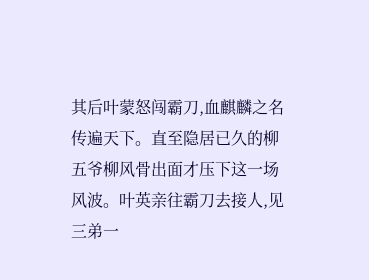其后叶蒙怒闯霸刀,血麒麟之名传遍天下。直至隐居已久的柳五爷柳风骨出面才压下这一场风波。叶英亲往霸刀去接人,见三弟一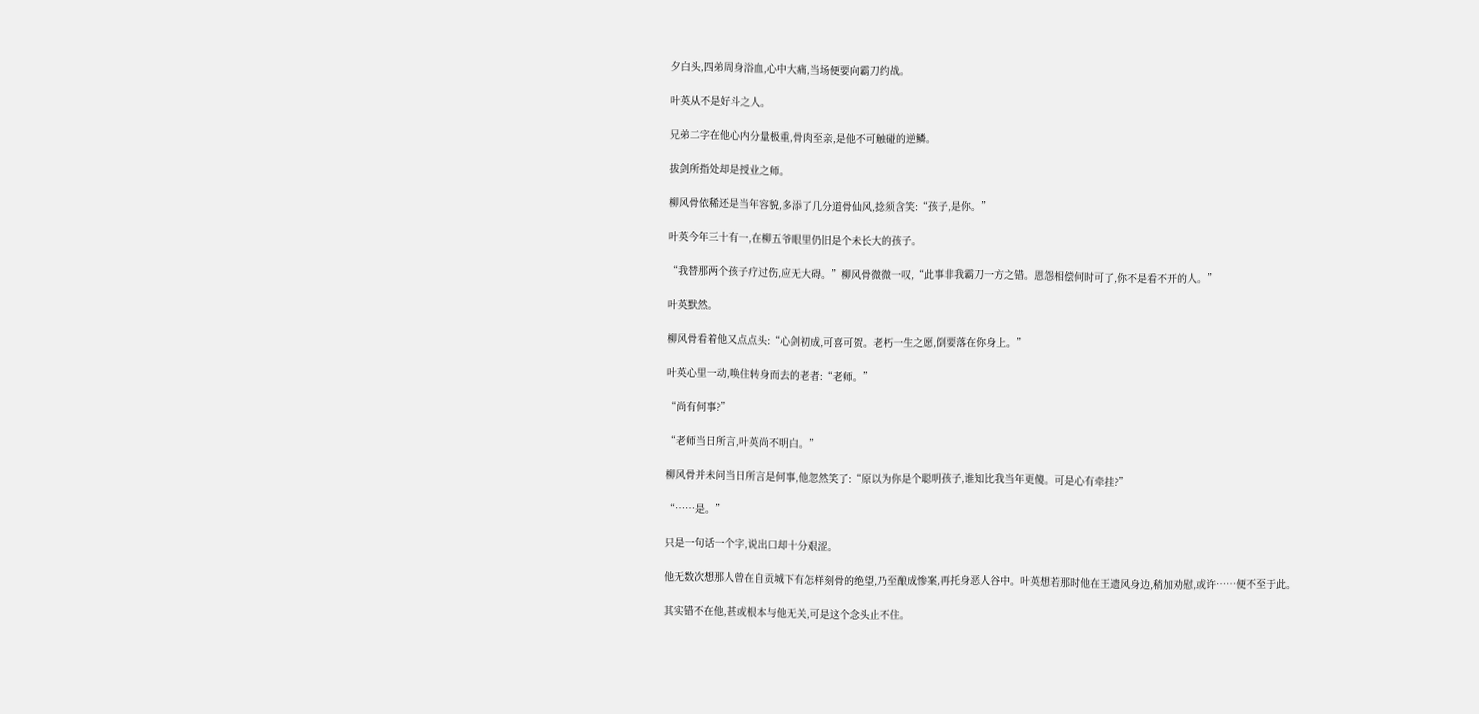夕白头,四弟周身浴血,心中大痛,当场便要向霸刀约战。

叶英从不是好斗之人。

兄弟二字在他心内分量极重,骨肉至亲,是他不可触碰的逆鳞。

拔剑所指处却是授业之师。

柳风骨依稀还是当年容貌,多添了几分道骨仙风,捻须含笑:“孩子,是你。”

叶英今年三十有一,在柳五爷眼里仍旧是个未长大的孩子。

“我替那两个孩子疗过伤,应无大碍。”柳风骨微微一叹,“此事非我霸刀一方之错。恩怨相偿何时可了,你不是看不开的人。”

叶英默然。

柳风骨看着他又点点头:“心剑初成,可喜可贺。老朽一生之愿,倒要落在你身上。”

叶英心里一动,唤住转身而去的老者:“老师。”

“尚有何事?”

“老师当日所言,叶英尚不明白。”

柳风骨并未问当日所言是何事,他忽然笑了:“原以为你是个聪明孩子,谁知比我当年更傻。可是心有牵挂?”

“……是。”

只是一句话一个字,说出口却十分艰涩。

他无数次想那人曾在自贡城下有怎样刻骨的绝望,乃至酿成惨案,再托身恶人谷中。叶英想若那时他在王遗风身边,稍加劝慰,或许……便不至于此。

其实错不在他,甚或根本与他无关,可是这个念头止不住。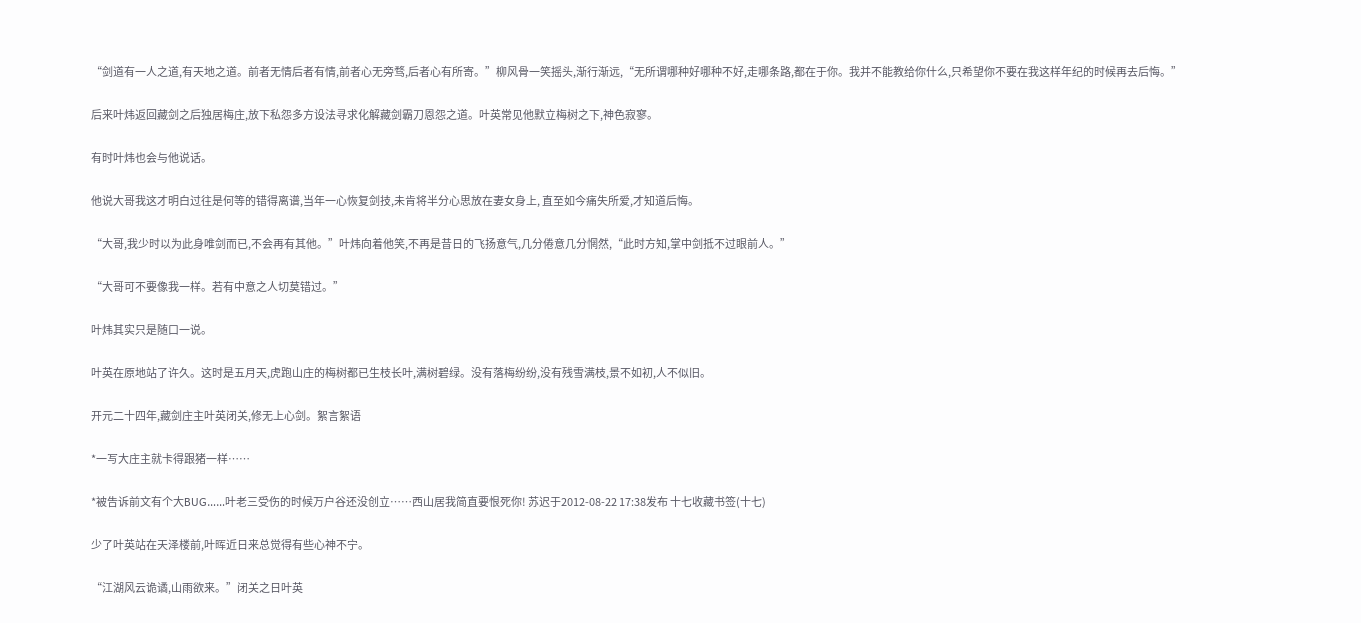“剑道有一人之道,有天地之道。前者无情后者有情,前者心无旁骛,后者心有所寄。”柳风骨一笑摇头,渐行渐远,“无所谓哪种好哪种不好,走哪条路,都在于你。我并不能教给你什么,只希望你不要在我这样年纪的时候再去后悔。”

后来叶炜返回藏剑之后独居梅庄,放下私怨多方设法寻求化解藏剑霸刀恩怨之道。叶英常见他默立梅树之下,神色寂寥。

有时叶炜也会与他说话。

他说大哥我这才明白过往是何等的错得离谱,当年一心恢复剑技,未肯将半分心思放在妻女身上, 直至如今痛失所爱,才知道后悔。

“大哥,我少时以为此身唯剑而已,不会再有其他。”叶炜向着他笑,不再是昔日的飞扬意气,几分倦意几分惘然,“此时方知,掌中剑抵不过眼前人。”

“大哥可不要像我一样。若有中意之人切莫错过。”

叶炜其实只是随口一说。

叶英在原地站了许久。这时是五月天,虎跑山庄的梅树都已生枝长叶,满树碧绿。没有落梅纷纷,没有残雪满枝,景不如初,人不似旧。

开元二十四年,藏剑庄主叶英闭关,修无上心剑。絮言絮语

*一写大庄主就卡得跟猪一样……

*被告诉前文有个大BUG……叶老三受伤的时候万户谷还没创立……西山居我简直要恨死你! 苏迟于2012-08-22 17:38发布 十七收藏书签(十七)

少了叶英站在天泽楼前,叶晖近日来总觉得有些心神不宁。

“江湖风云诡谲,山雨欲来。”闭关之日叶英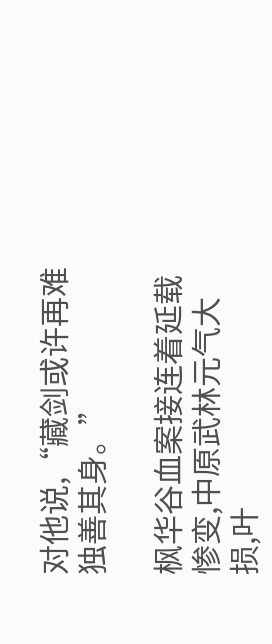对他说,“藏剑或许再难独善其身。”

枫华谷血案接连着延载惨变,中原武林元气大损,叶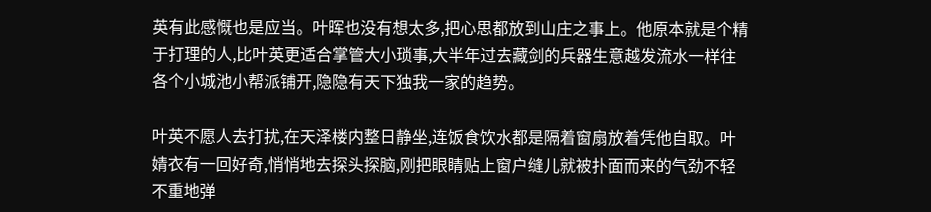英有此感慨也是应当。叶晖也没有想太多,把心思都放到山庄之事上。他原本就是个精于打理的人,比叶英更适合掌管大小琐事,大半年过去藏剑的兵器生意越发流水一样往各个小城池小帮派铺开,隐隐有天下独我一家的趋势。

叶英不愿人去打扰,在天泽楼内整日静坐,连饭食饮水都是隔着窗扇放着凭他自取。叶婧衣有一回好奇,悄悄地去探头探脑,刚把眼睛贴上窗户缝儿就被扑面而来的气劲不轻不重地弹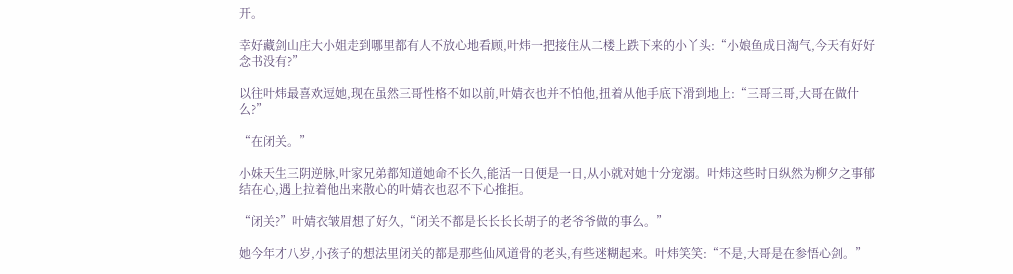开。

幸好藏剑山庄大小姐走到哪里都有人不放心地看顾,叶炜一把接住从二楼上跌下来的小丫头:“小娘鱼成日淘气,今天有好好念书没有?”

以往叶炜最喜欢逗她,现在虽然三哥性格不如以前,叶婧衣也并不怕他,扭着从他手底下滑到地上:“三哥三哥,大哥在做什么?”

“在闭关。”

小妹天生三阴逆脉,叶家兄弟都知道她命不长久,能活一日便是一日,从小就对她十分宠溺。叶炜这些时日纵然为柳夕之事郁结在心,遇上拉着他出来散心的叶婧衣也忍不下心推拒。

“闭关?”叶婧衣皱眉想了好久,“闭关不都是长长长长胡子的老爷爷做的事么。”

她今年才八岁,小孩子的想法里闭关的都是那些仙风道骨的老头,有些迷糊起来。叶炜笑笑:“不是,大哥是在参悟心剑。”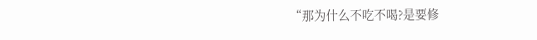“那为什么不吃不喝?是要修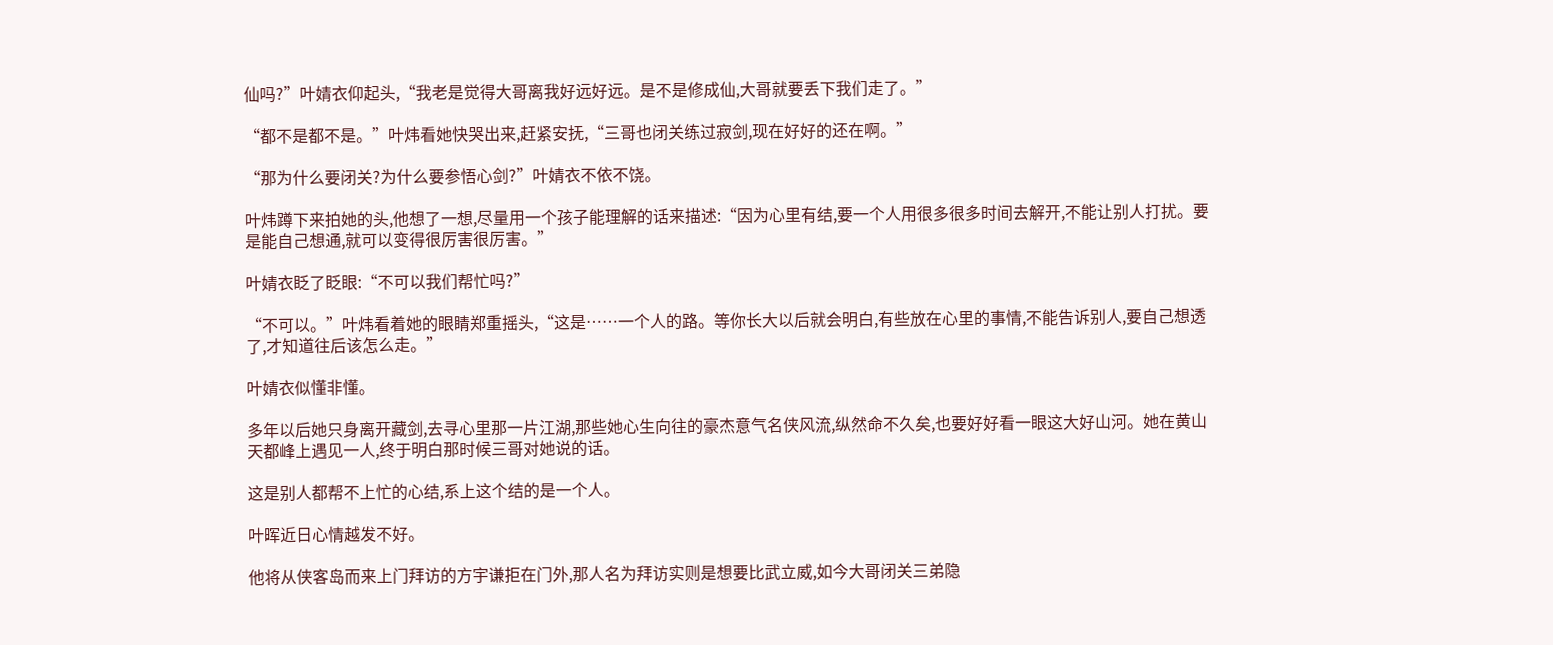仙吗?”叶婧衣仰起头,“我老是觉得大哥离我好远好远。是不是修成仙,大哥就要丢下我们走了。”

“都不是都不是。”叶炜看她快哭出来,赶紧安抚,“三哥也闭关练过寂剑,现在好好的还在啊。”

“那为什么要闭关?为什么要参悟心剑?”叶婧衣不依不饶。

叶炜蹲下来拍她的头,他想了一想,尽量用一个孩子能理解的话来描述:“因为心里有结,要一个人用很多很多时间去解开,不能让别人打扰。要是能自己想通,就可以变得很厉害很厉害。”

叶婧衣眨了眨眼:“不可以我们帮忙吗?”

“不可以。”叶炜看着她的眼睛郑重摇头,“这是……一个人的路。等你长大以后就会明白,有些放在心里的事情,不能告诉别人,要自己想透了,才知道往后该怎么走。”

叶婧衣似懂非懂。

多年以后她只身离开藏剑,去寻心里那一片江湖,那些她心生向往的豪杰意气名侠风流,纵然命不久矣,也要好好看一眼这大好山河。她在黄山天都峰上遇见一人,终于明白那时候三哥对她说的话。

这是别人都帮不上忙的心结,系上这个结的是一个人。

叶晖近日心情越发不好。

他将从侠客岛而来上门拜访的方宇谦拒在门外,那人名为拜访实则是想要比武立威,如今大哥闭关三弟隐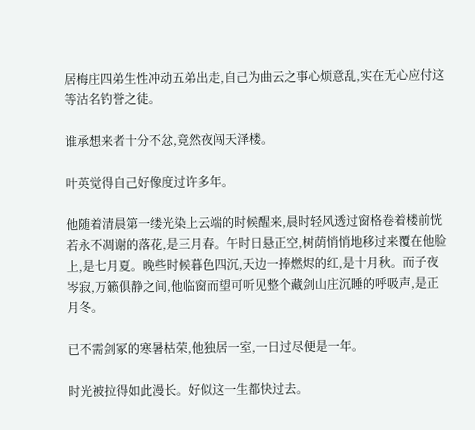居梅庄四弟生性冲动五弟出走,自己为曲云之事心烦意乱,实在无心应付这等沽名钓誉之徒。

谁承想来者十分不忿,竟然夜闯天泽楼。

叶英觉得自己好像度过许多年。

他随着清晨第一缕光染上云端的时候醒来,晨时轻风透过窗格卷着楼前恍若永不凋谢的落花,是三月春。午时日悬正空,树荫悄悄地移过来覆在他脸上,是七月夏。晚些时候暮色四沉,天边一捧燃烬的红,是十月秋。而子夜岑寂,万籁俱静之间,他临窗而望可听见整个藏剑山庄沉睡的呼吸声,是正月冬。

已不需剑冢的寒暑枯荣,他独居一室,一日过尽便是一年。

时光被拉得如此漫长。好似这一生都快过去。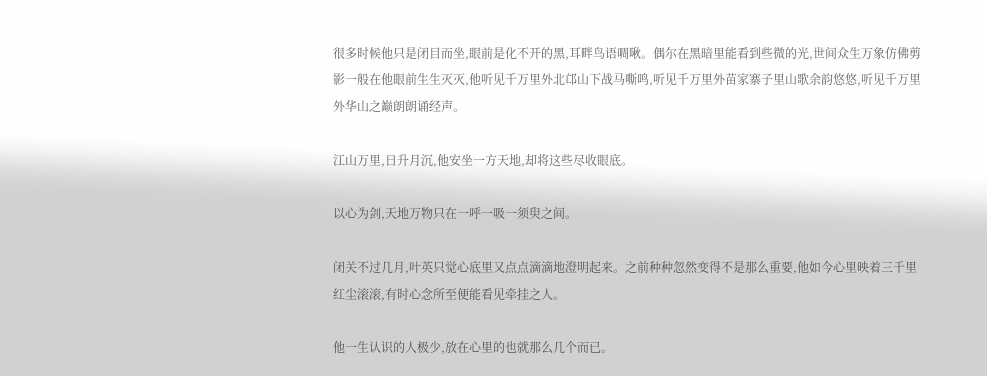很多时候他只是闭目而坐,眼前是化不开的黑,耳畔鸟语啁啾。偶尔在黑暗里能看到些微的光,世间众生万象仿佛剪影一般在他眼前生生灭灭,他听见千万里外北邙山下战马嘶鸣,听见千万里外苗家寨子里山歌余韵悠悠,听见千万里外华山之巅朗朗诵经声。

江山万里,日升月沉,他安坐一方天地,却将这些尽收眼底。

以心为剑,天地万物只在一呼一吸一须臾之间。

闭关不过几月,叶英只觉心底里又点点滴滴地澄明起来。之前种种忽然变得不是那么重要,他如今心里映着三千里红尘滚滚,有时心念所至便能看见牵挂之人。

他一生认识的人极少,放在心里的也就那么几个而已。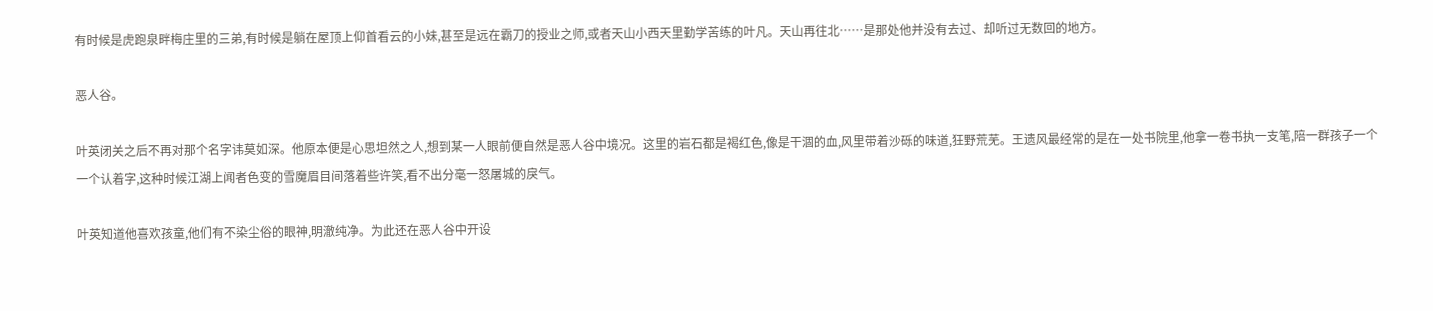有时候是虎跑泉畔梅庄里的三弟,有时候是躺在屋顶上仰首看云的小妹,甚至是远在霸刀的授业之师,或者天山小西天里勤学苦练的叶凡。天山再往北……是那处他并没有去过、却听过无数回的地方。

恶人谷。

叶英闭关之后不再对那个名字讳莫如深。他原本便是心思坦然之人,想到某一人眼前便自然是恶人谷中境况。这里的岩石都是褐红色,像是干涸的血,风里带着沙砾的味道,狂野荒芜。王遗风最经常的是在一处书院里,他拿一卷书执一支笔,陪一群孩子一个一个认着字,这种时候江湖上闻者色变的雪魔眉目间落着些许笑,看不出分毫一怒屠城的戾气。

叶英知道他喜欢孩童,他们有不染尘俗的眼神,明澈纯净。为此还在恶人谷中开设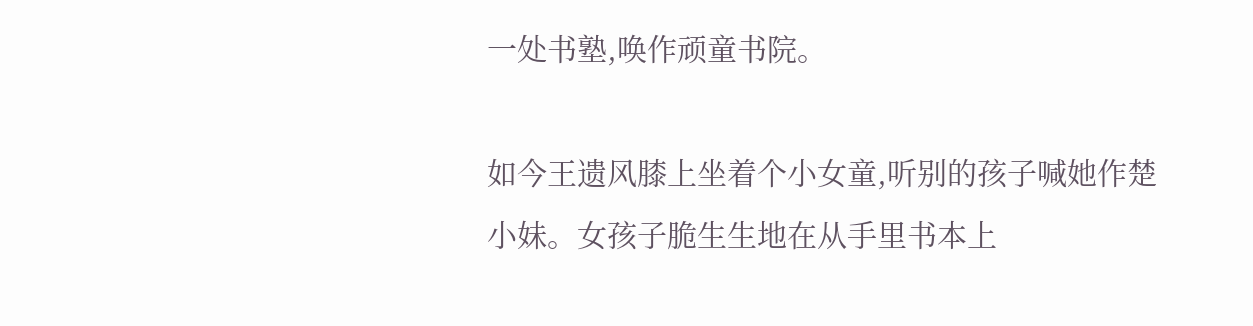一处书塾,唤作顽童书院。

如今王遗风膝上坐着个小女童,听别的孩子喊她作楚小妹。女孩子脆生生地在从手里书本上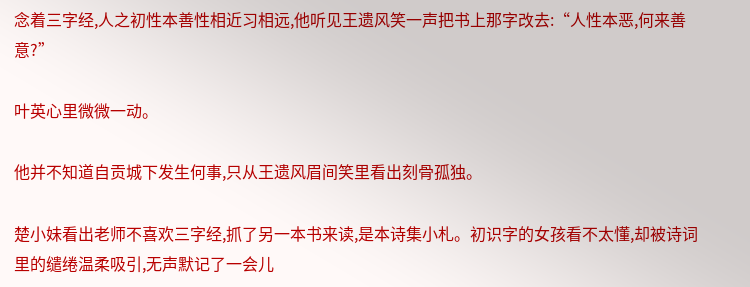念着三字经,人之初性本善性相近习相远,他听见王遗风笑一声把书上那字改去:“人性本恶,何来善意?”

叶英心里微微一动。

他并不知道自贡城下发生何事,只从王遗风眉间笑里看出刻骨孤独。

楚小妹看出老师不喜欢三字经,抓了另一本书来读,是本诗集小札。初识字的女孩看不太懂,却被诗词里的缱绻温柔吸引,无声默记了一会儿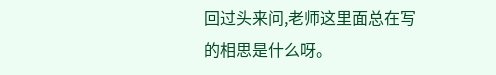回过头来问,老师这里面总在写的相思是什么呀。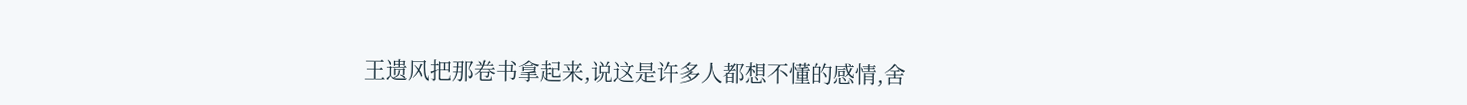王遗风把那卷书拿起来,说这是许多人都想不懂的感情,舍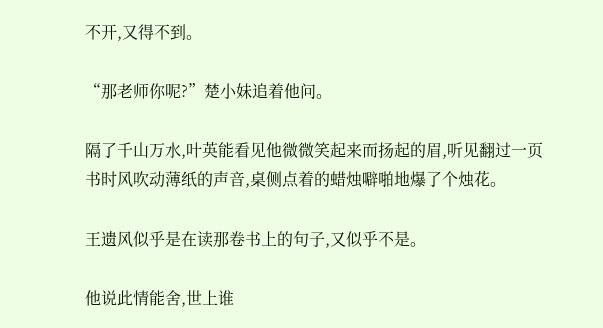不开,又得不到。

“那老师你呢?”楚小妹追着他问。

隔了千山万水,叶英能看见他微微笑起来而扬起的眉,听见翻过一页书时风吹动薄纸的声音,桌侧点着的蜡烛噼啪地爆了个烛花。

王遗风似乎是在读那卷书上的句子,又似乎不是。

他说此情能舍,世上谁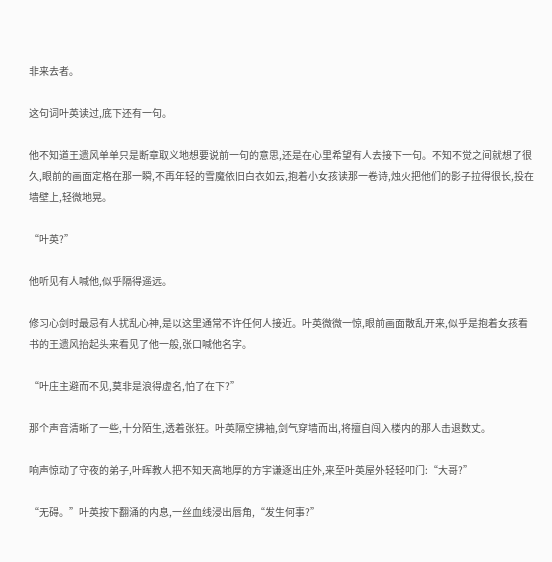非来去者。

这句词叶英读过,底下还有一句。

他不知道王遗风单单只是断章取义地想要说前一句的意思,还是在心里希望有人去接下一句。不知不觉之间就想了很久,眼前的画面定格在那一瞬,不再年轻的雪魔依旧白衣如云,抱着小女孩读那一卷诗,烛火把他们的影子拉得很长,投在墙壁上,轻微地晃。

“叶英?”

他听见有人喊他,似乎隔得遥远。

修习心剑时最忌有人扰乱心神,是以这里通常不许任何人接近。叶英微微一惊,眼前画面散乱开来,似乎是抱着女孩看书的王遗风抬起头来看见了他一般,张口喊他名字。

“叶庄主避而不见,莫非是浪得虚名,怕了在下?”

那个声音清晰了一些,十分陌生,透着张狂。叶英隔空拂袖,剑气穿墙而出,将擅自闯入楼内的那人击退数丈。

响声惊动了守夜的弟子,叶晖教人把不知天高地厚的方宇谦逐出庄外,来至叶英屋外轻轻叩门:“大哥?”

“无碍。”叶英按下翻涌的内息,一丝血线浸出唇角,“发生何事?”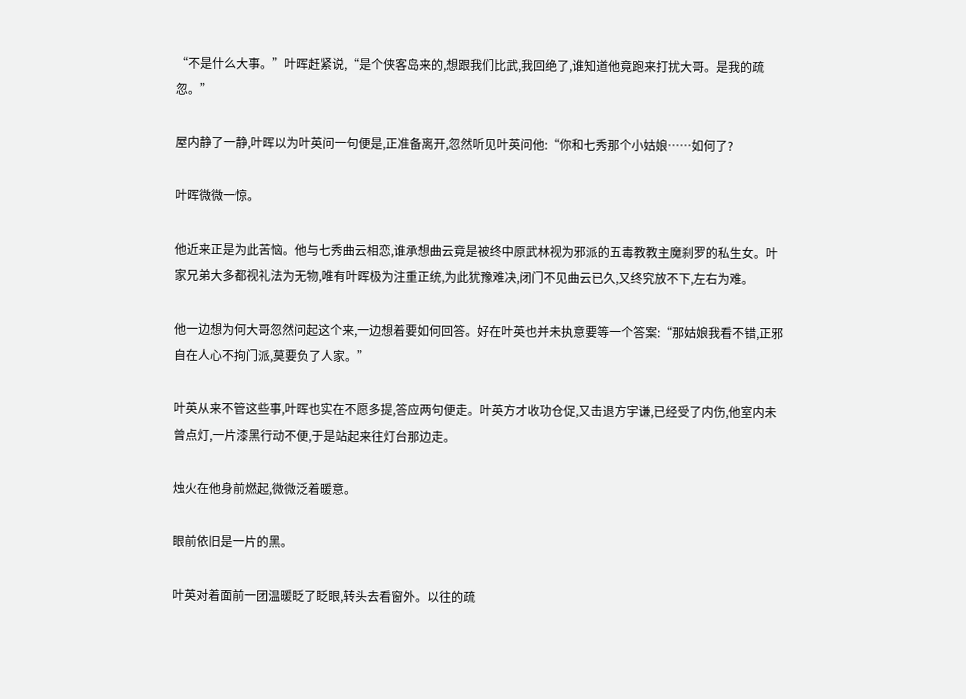“不是什么大事。”叶晖赶紧说,“是个侠客岛来的,想跟我们比武,我回绝了,谁知道他竟跑来打扰大哥。是我的疏忽。”

屋内静了一静,叶晖以为叶英问一句便是,正准备离开,忽然听见叶英问他:“你和七秀那个小姑娘……如何了?

叶晖微微一惊。

他近来正是为此苦恼。他与七秀曲云相恋,谁承想曲云竟是被终中原武林视为邪派的五毒教教主魔刹罗的私生女。叶家兄弟大多都视礼法为无物,唯有叶晖极为注重正统,为此犹豫难决,闭门不见曲云已久,又终究放不下,左右为难。

他一边想为何大哥忽然问起这个来,一边想着要如何回答。好在叶英也并未执意要等一个答案:“那姑娘我看不错,正邪自在人心不拘门派,莫要负了人家。”

叶英从来不管这些事,叶晖也实在不愿多提,答应两句便走。叶英方才收功仓促,又击退方宇谦,已经受了内伤,他室内未曾点灯,一片漆黑行动不便,于是站起来往灯台那边走。

烛火在他身前燃起,微微泛着暖意。

眼前依旧是一片的黑。

叶英对着面前一团温暖眨了眨眼,转头去看窗外。以往的疏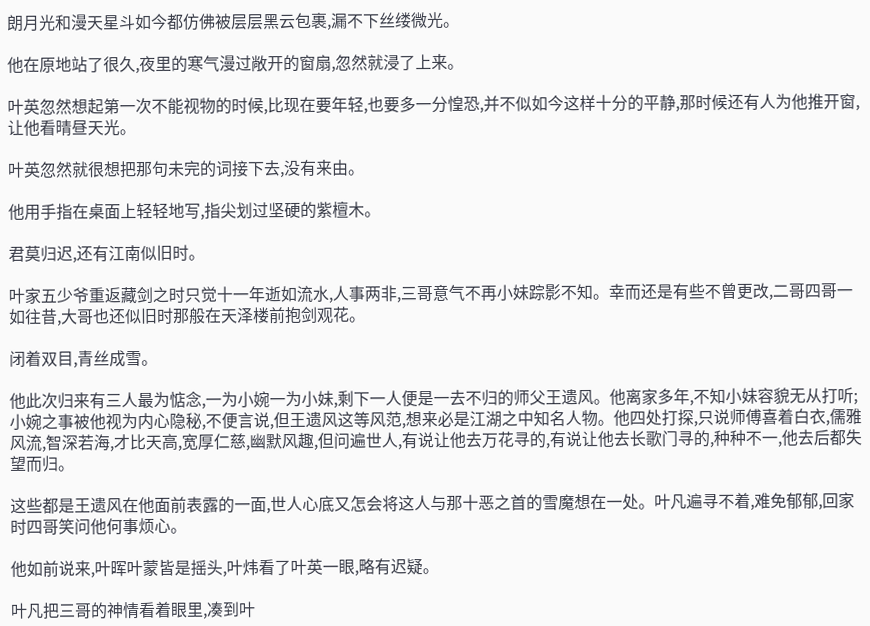朗月光和漫天星斗如今都仿佛被层层黑云包裹,漏不下丝缕微光。

他在原地站了很久,夜里的寒气漫过敞开的窗扇,忽然就浸了上来。

叶英忽然想起第一次不能视物的时候,比现在要年轻,也要多一分惶恐,并不似如今这样十分的平静,那时候还有人为他推开窗,让他看晴昼天光。

叶英忽然就很想把那句未完的词接下去,没有来由。

他用手指在桌面上轻轻地写,指尖划过坚硬的紫檀木。

君莫归迟,还有江南似旧时。

叶家五少爷重返藏剑之时只觉十一年逝如流水,人事两非,三哥意气不再小妹踪影不知。幸而还是有些不曾更改,二哥四哥一如往昔,大哥也还似旧时那般在天泽楼前抱剑观花。

闭着双目,青丝成雪。

他此次归来有三人最为惦念,一为小婉一为小妹,剩下一人便是一去不归的师父王遗风。他离家多年,不知小妹容貌无从打听;小婉之事被他视为内心隐秘,不便言说,但王遗风这等风范,想来必是江湖之中知名人物。他四处打探,只说师傅喜着白衣,儒雅风流,智深若海,才比天高,宽厚仁慈,幽默风趣,但问遍世人,有说让他去万花寻的,有说让他去长歌门寻的,种种不一,他去后都失望而归。

这些都是王遗风在他面前表露的一面,世人心底又怎会将这人与那十恶之首的雪魔想在一处。叶凡遍寻不着,难免郁郁,回家时四哥笑问他何事烦心。

他如前说来,叶晖叶蒙皆是摇头,叶炜看了叶英一眼,略有迟疑。

叶凡把三哥的神情看着眼里,凑到叶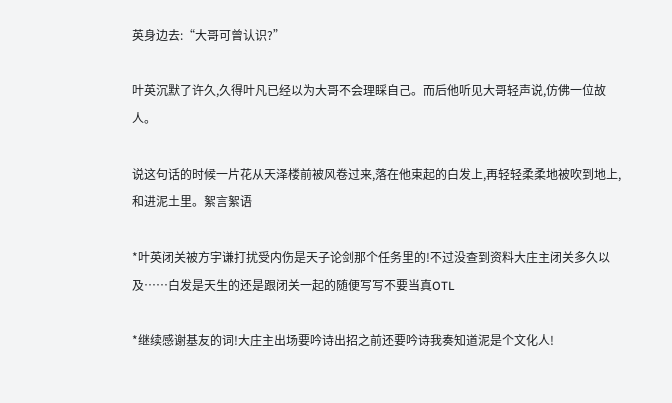英身边去:“大哥可曾认识?”

叶英沉默了许久,久得叶凡已经以为大哥不会理睬自己。而后他听见大哥轻声说,仿佛一位故人。

说这句话的时候一片花从天泽楼前被风卷过来,落在他束起的白发上,再轻轻柔柔地被吹到地上,和进泥土里。絮言絮语

*叶英闭关被方宇谦打扰受内伤是天子论剑那个任务里的!不过没查到资料大庄主闭关多久以及……白发是天生的还是跟闭关一起的随便写写不要当真OTL

*继续感谢基友的词!大庄主出场要吟诗出招之前还要吟诗我奏知道泥是个文化人!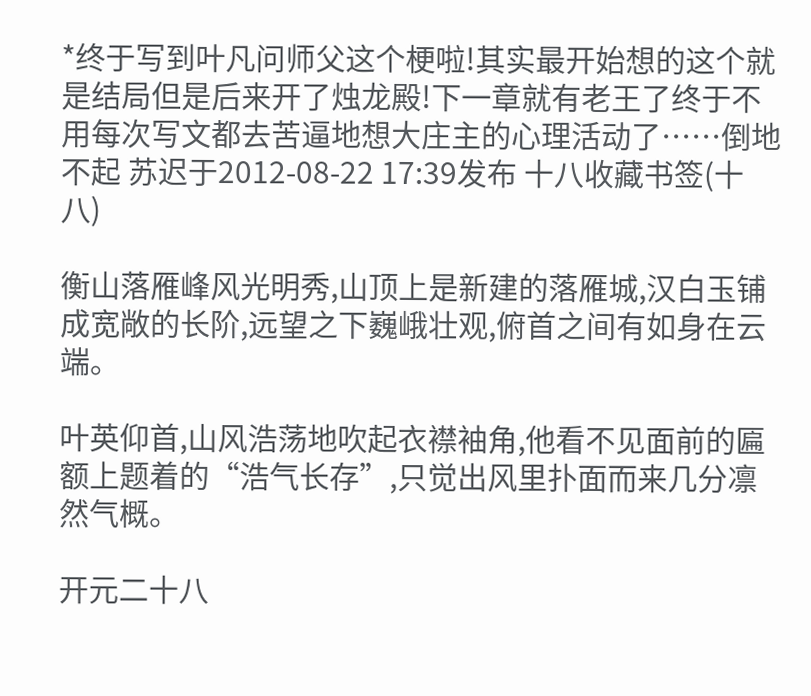*终于写到叶凡问师父这个梗啦!其实最开始想的这个就是结局但是后来开了烛龙殿!下一章就有老王了终于不用每次写文都去苦逼地想大庄主的心理活动了……倒地不起 苏迟于2012-08-22 17:39发布 十八收藏书签(十八)

衡山落雁峰风光明秀,山顶上是新建的落雁城,汉白玉铺成宽敞的长阶,远望之下巍峨壮观,俯首之间有如身在云端。

叶英仰首,山风浩荡地吹起衣襟袖角,他看不见面前的匾额上题着的“浩气长存”,只觉出风里扑面而来几分凛然气概。

开元二十八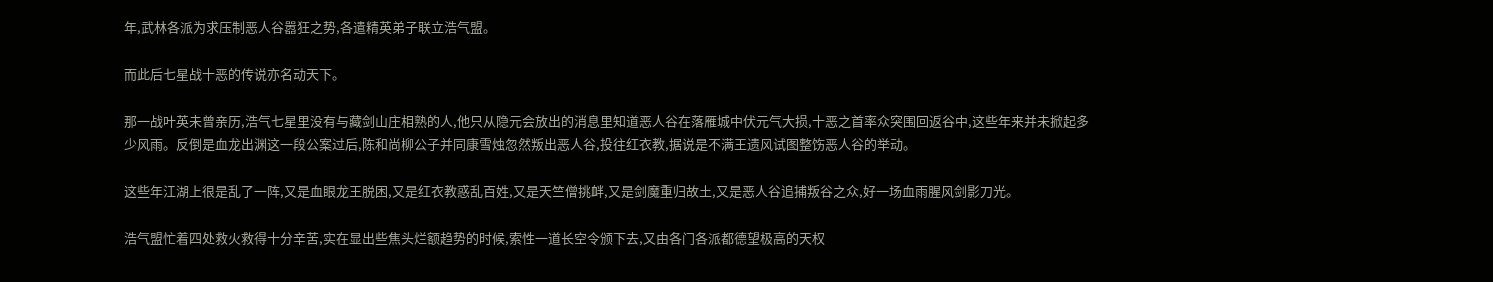年,武林各派为求压制恶人谷嚣狂之势,各遣精英弟子联立浩气盟。

而此后七星战十恶的传说亦名动天下。

那一战叶英未曾亲历,浩气七星里没有与藏剑山庄相熟的人,他只从隐元会放出的消息里知道恶人谷在落雁城中伏元气大损,十恶之首率众突围回返谷中,这些年来并未掀起多少风雨。反倒是血龙出渊这一段公案过后,陈和尚柳公子并同康雪烛忽然叛出恶人谷,投往红衣教,据说是不满王遗风试图整饬恶人谷的举动。

这些年江湖上很是乱了一阵,又是血眼龙王脱困,又是红衣教惑乱百姓,又是天竺僧挑衅,又是剑魔重归故土,又是恶人谷追捕叛谷之众,好一场血雨腥风剑影刀光。

浩气盟忙着四处救火救得十分辛苦,实在显出些焦头烂额趋势的时候,索性一道长空令颁下去,又由各门各派都德望极高的天权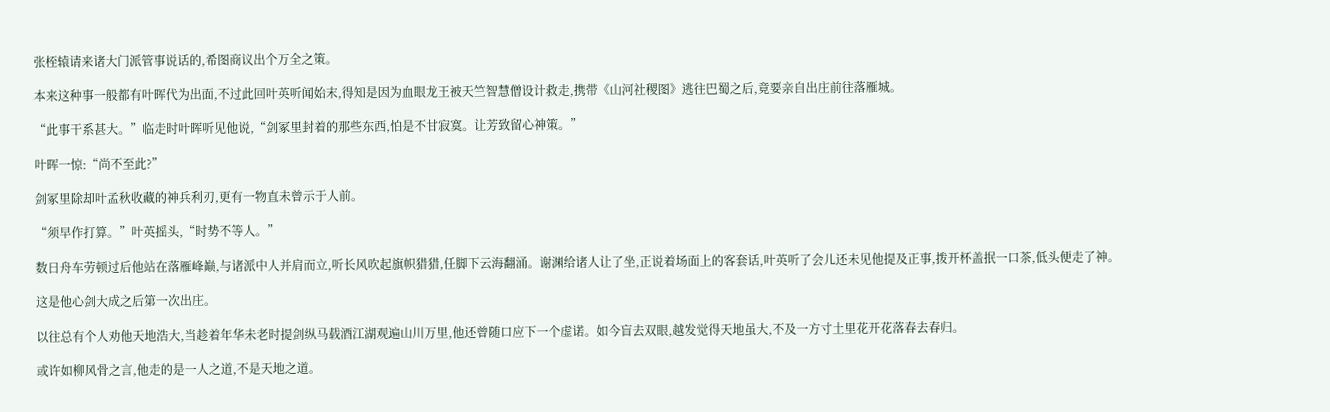张桎辕请来诸大门派管事说话的,希图商议出个万全之策。

本来这种事一般都有叶晖代为出面,不过此回叶英听闻始末,得知是因为血眼龙王被天竺智慧僧设计救走,携带《山河社稷图》逃往巴蜀之后,竟要亲自出庄前往落雁城。

“此事干系甚大。”临走时叶晖听见他说,“剑冢里封着的那些东西,怕是不甘寂寞。让芳致留心神策。”

叶晖一惊:“尚不至此?”

剑冢里除却叶孟秋收藏的神兵利刃,更有一物直未曾示于人前。

“须早作打算。”叶英摇头,“时势不等人。”

数日舟车劳顿过后他站在落雁峰巅,与诸派中人并肩而立,听长风吹起旗帜猎猎,任脚下云海翻涌。谢渊给诸人让了坐,正说着场面上的客套话,叶英听了会儿还未见他提及正事,拨开杯盖抿一口茶,低头便走了神。

这是他心剑大成之后第一次出庄。

以往总有个人劝他天地浩大,当趁着年华未老时提剑纵马载酒江湖观遍山川万里,他还曾随口应下一个虚诺。如今盲去双眼,越发觉得天地虽大,不及一方寸土里花开花落春去春归。

或许如柳风骨之言,他走的是一人之道,不是天地之道。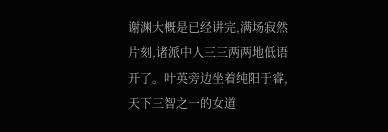谢渊大概是已经讲完,满场寂然片刻,诸派中人三三两两地低语开了。叶英旁边坐着纯阳于睿,天下三智之一的女道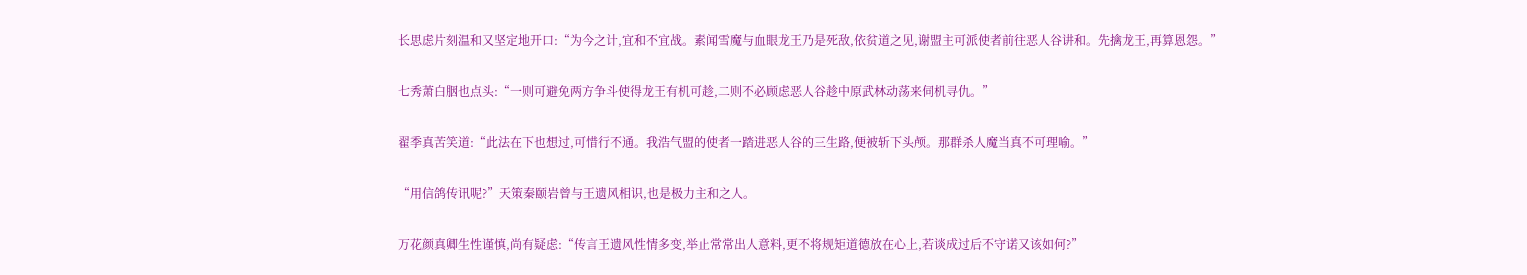长思虑片刻温和又坚定地开口:“为今之计,宜和不宜战。素闻雪魔与血眼龙王乃是死敌,依贫道之见,谢盟主可派使者前往恶人谷讲和。先擒龙王,再算恩怨。”

七秀萧白胭也点头:“一则可避免两方争斗使得龙王有机可趁,二则不必顾虑恶人谷趁中原武林动荡来伺机寻仇。”

翟季真苦笑道:“此法在下也想过,可惜行不通。我浩气盟的使者一踏进恶人谷的三生路,便被斩下头颅。那群杀人魔当真不可理喻。”

“用信鸽传讯呢?”天策秦颐岩曾与王遗风相识,也是极力主和之人。

万花颜真卿生性谨慎,尚有疑虑:“传言王遗风性情多变,举止常常出人意料,更不将规矩道德放在心上,若谈成过后不守诺又该如何?”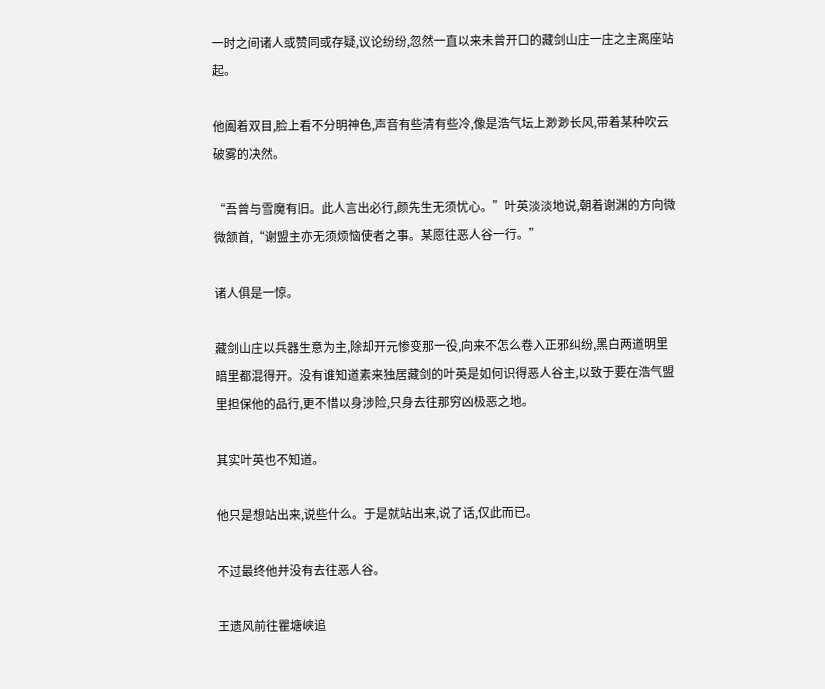一时之间诸人或赞同或存疑,议论纷纷,忽然一直以来未曾开口的藏剑山庄一庄之主离座站起。

他阖着双目,脸上看不分明神色,声音有些清有些冷,像是浩气坛上渺渺长风,带着某种吹云破雾的决然。

“吾曾与雪魔有旧。此人言出必行,颜先生无须忧心。”叶英淡淡地说,朝着谢渊的方向微微颔首,“谢盟主亦无须烦恼使者之事。某愿往恶人谷一行。”

诸人俱是一惊。

藏剑山庄以兵器生意为主,除却开元惨变那一役,向来不怎么卷入正邪纠纷,黑白两道明里暗里都混得开。没有谁知道素来独居藏剑的叶英是如何识得恶人谷主,以致于要在浩气盟里担保他的品行,更不惜以身涉险,只身去往那穷凶极恶之地。

其实叶英也不知道。

他只是想站出来,说些什么。于是就站出来,说了话,仅此而已。

不过最终他并没有去往恶人谷。

王遗风前往瞿塘峡追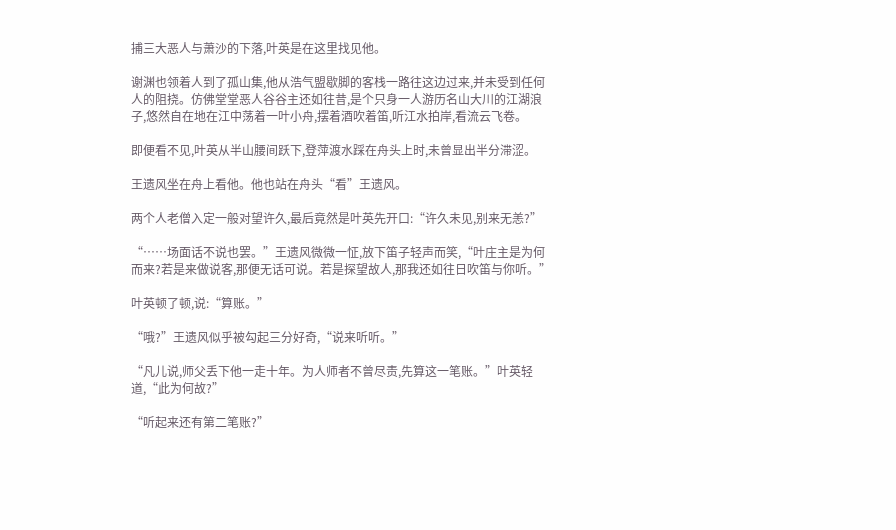捕三大恶人与萧沙的下落,叶英是在这里找见他。

谢渊也领着人到了孤山集,他从浩气盟歇脚的客栈一路往这边过来,并未受到任何人的阻挠。仿佛堂堂恶人谷谷主还如往昔,是个只身一人游历名山大川的江湖浪子,悠然自在地在江中荡着一叶小舟,摆着酒吹着笛,听江水拍岸,看流云飞卷。

即便看不见,叶英从半山腰间跃下,登萍渡水踩在舟头上时,未曾显出半分滞涩。

王遗风坐在舟上看他。他也站在舟头“看”王遗风。

两个人老僧入定一般对望许久,最后竟然是叶英先开口:“许久未见,别来无恙?”

“……场面话不说也罢。”王遗风微微一怔,放下笛子轻声而笑,“叶庄主是为何而来?若是来做说客,那便无话可说。若是探望故人,那我还如往日吹笛与你听。”

叶英顿了顿,说:“算账。”

“哦?”王遗风似乎被勾起三分好奇,“说来听听。”

“凡儿说,师父丢下他一走十年。为人师者不曾尽责,先算这一笔账。”叶英轻道,“此为何故?”

“听起来还有第二笔账?”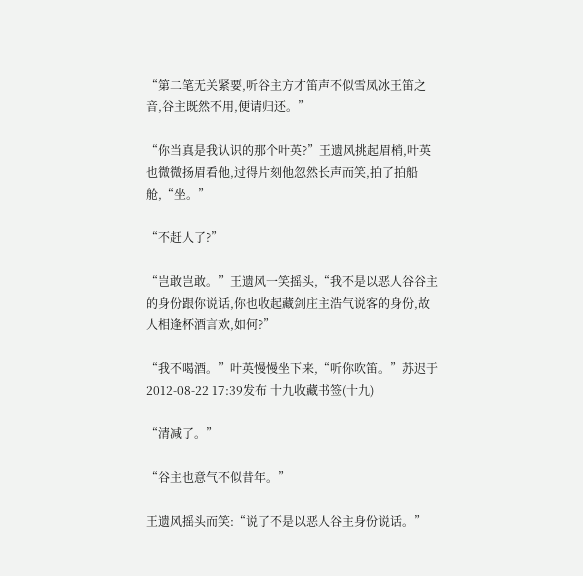“第二笔无关紧要,听谷主方才笛声不似雪凤冰王笛之音,谷主既然不用,便请归还。”

“你当真是我认识的那个叶英?”王遗风挑起眉梢,叶英也微微扬眉看他,过得片刻他忽然长声而笑,拍了拍船舱,“坐。”

“不赶人了?”

“岂敢岂敢。”王遗风一笑摇头,“我不是以恶人谷谷主的身份跟你说话,你也收起藏剑庄主浩气说客的身份,故人相逢杯酒言欢,如何?”

“我不喝酒。”叶英慢慢坐下来,“听你吹笛。”苏迟于2012-08-22 17:39发布 十九收藏书签(十九)

“清减了。”

“谷主也意气不似昔年。”

王遗风摇头而笑:“说了不是以恶人谷主身份说话。”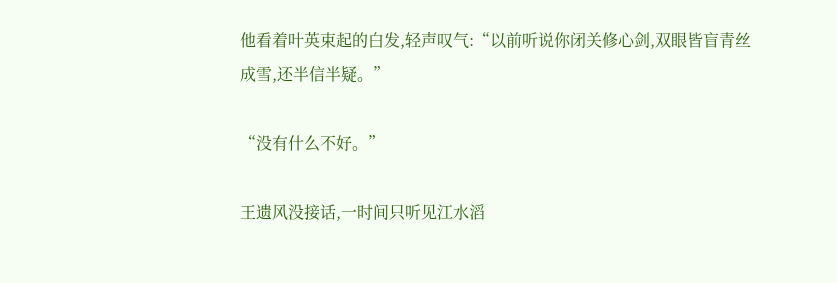他看着叶英束起的白发,轻声叹气:“以前听说你闭关修心剑,双眼皆盲青丝成雪,还半信半疑。”

“没有什么不好。”

王遗风没接话,一时间只听见江水滔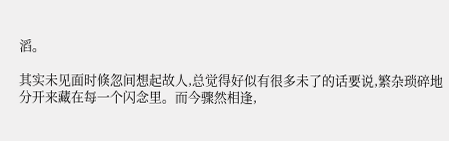滔。

其实未见面时倏忽间想起故人,总觉得好似有很多未了的话要说,繁杂琐碎地分开来藏在每一个闪念里。而今骤然相逢,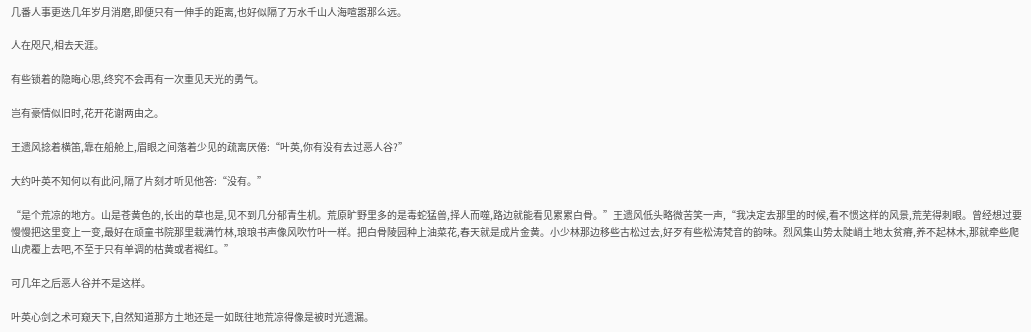几番人事更迭几年岁月消磨,即便只有一伸手的距离,也好似隔了万水千山人海喧嚣那么远。

人在咫尺,相去天涯。

有些锁着的隐晦心思,终究不会再有一次重见天光的勇气。

岂有豪情似旧时,花开花谢两由之。

王遗风捻着横笛,靠在船舱上,眉眼之间落着少见的疏离厌倦:“叶英,你有没有去过恶人谷?”

大约叶英不知何以有此问,隔了片刻才听见他答:“没有。”

“是个荒凉的地方。山是苍黄色的,长出的草也是,见不到几分郁青生机。荒原旷野里多的是毒蛇猛兽,择人而噬,路边就能看见累累白骨。”王遗风低头略微苦笑一声,“我决定去那里的时候,看不惯这样的风景,荒芜得刺眼。曾经想过要慢慢把这里变上一变,最好在顽童书院那里栽满竹林,琅琅书声像风吹竹叶一样。把白骨陵园种上油菜花,春天就是成片金黄。小少林那边移些古松过去,好歹有些松涛梵音的韵味。烈风集山势太陡峭土地太贫瘠,养不起林木,那就牵些爬山虎覆上去吧,不至于只有单调的枯黄或者褐红。”

可几年之后恶人谷并不是这样。

叶英心剑之术可窥天下,自然知道那方土地还是一如既往地荒凉得像是被时光遗漏。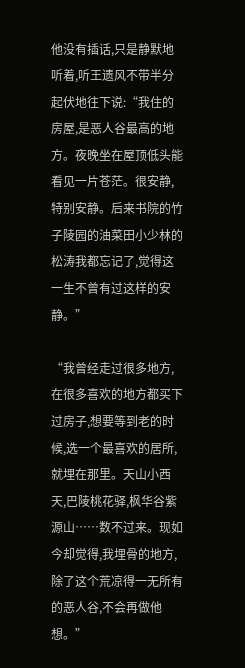他没有插话,只是静默地听着,听王遗风不带半分起伏地往下说:“我住的房屋,是恶人谷最高的地方。夜晚坐在屋顶低头能看见一片苍茫。很安静,特别安静。后来书院的竹子陵园的油菜田小少林的松涛我都忘记了,觉得这一生不曾有过这样的安静。”

“我曾经走过很多地方,在很多喜欢的地方都买下过房子,想要等到老的时候,选一个最喜欢的居所,就埋在那里。天山小西天,巴陵桃花驿,枫华谷紫源山……数不过来。现如今却觉得,我埋骨的地方,除了这个荒凉得一无所有的恶人谷,不会再做他想。”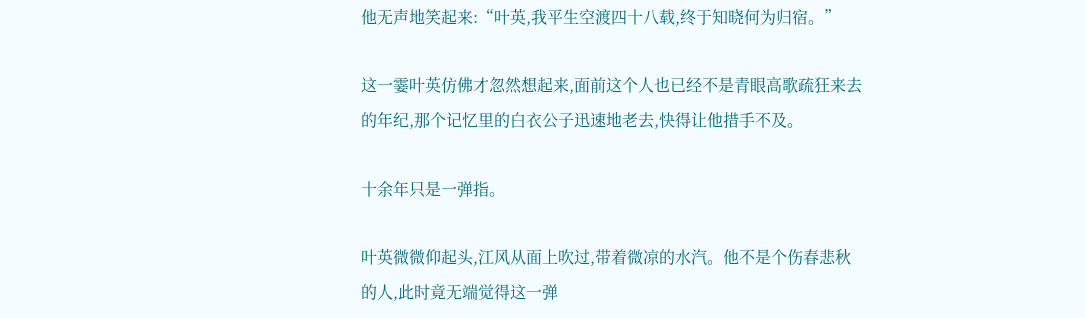他无声地笑起来:“叶英,我平生空渡四十八载,终于知晓何为归宿。”

这一霎叶英仿佛才忽然想起来,面前这个人也已经不是青眼高歌疏狂来去的年纪,那个记忆里的白衣公子迅速地老去,快得让他措手不及。

十余年只是一弹指。

叶英微微仰起头,江风从面上吹过,带着微凉的水汽。他不是个伤春悲秋的人,此时竟无端觉得这一弹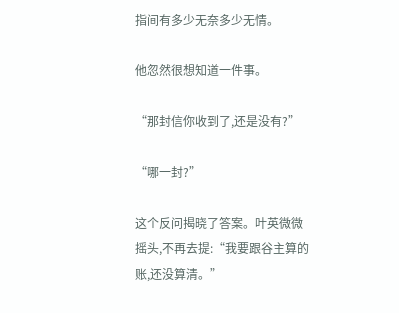指间有多少无奈多少无情。

他忽然很想知道一件事。

“那封信你收到了,还是没有?”

“哪一封?”

这个反问揭晓了答案。叶英微微摇头,不再去提:“我要跟谷主算的账,还没算清。”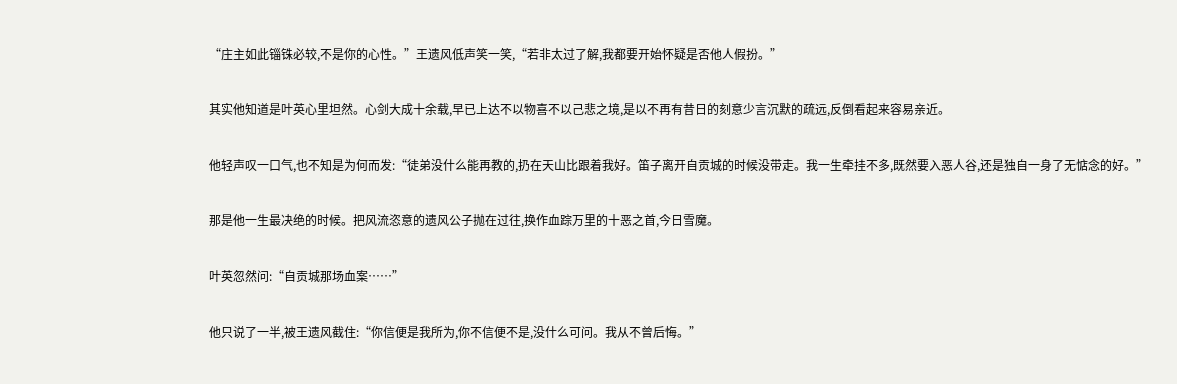“庄主如此锱铢必较,不是你的心性。”王遗风低声笑一笑,“若非太过了解,我都要开始怀疑是否他人假扮。”

其实他知道是叶英心里坦然。心剑大成十余载,早已上达不以物喜不以己悲之境,是以不再有昔日的刻意少言沉默的疏远,反倒看起来容易亲近。

他轻声叹一口气,也不知是为何而发:“徒弟没什么能再教的,扔在天山比跟着我好。笛子离开自贡城的时候没带走。我一生牵挂不多,既然要入恶人谷,还是独自一身了无惦念的好。”

那是他一生最决绝的时候。把风流恣意的遗风公子抛在过往,换作血踪万里的十恶之首,今日雪魔。

叶英忽然问:“自贡城那场血案……”

他只说了一半,被王遗风截住:“你信便是我所为,你不信便不是,没什么可问。我从不曾后悔。”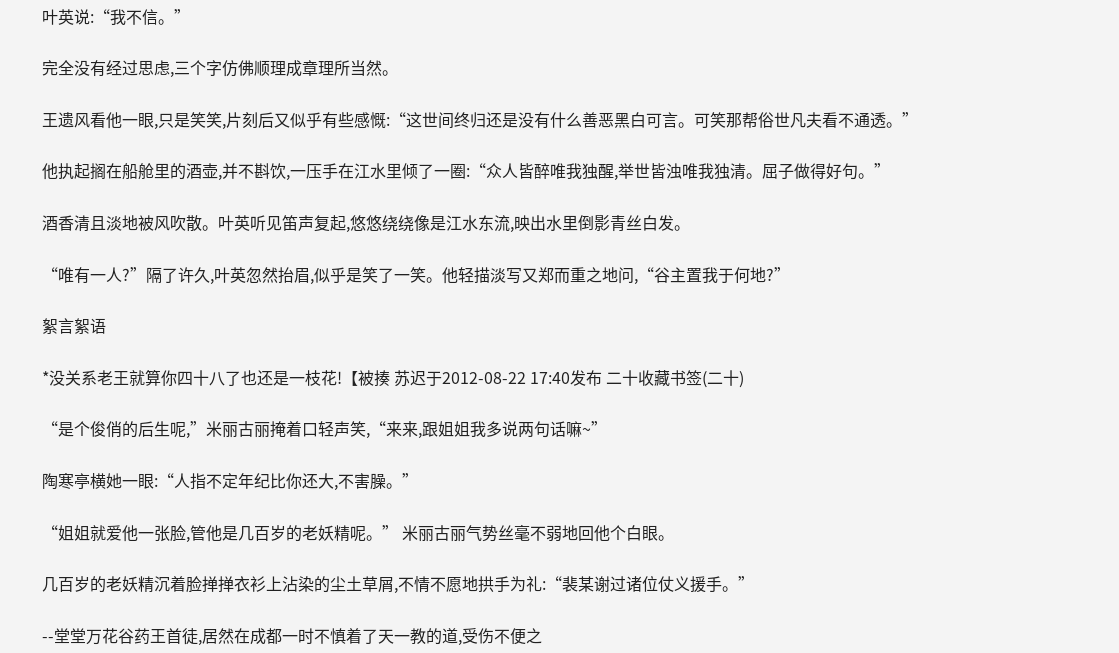叶英说:“我不信。”

完全没有经过思虑,三个字仿佛顺理成章理所当然。

王遗风看他一眼,只是笑笑,片刻后又似乎有些感慨:“这世间终归还是没有什么善恶黑白可言。可笑那帮俗世凡夫看不通透。”

他执起搁在船舱里的酒壶,并不斟饮,一压手在江水里倾了一圈:“众人皆醉唯我独醒,举世皆浊唯我独清。屈子做得好句。”

酒香清且淡地被风吹散。叶英听见笛声复起,悠悠绕绕像是江水东流,映出水里倒影青丝白发。

“唯有一人?”隔了许久,叶英忽然抬眉,似乎是笑了一笑。他轻描淡写又郑而重之地问,“谷主置我于何地?”

絮言絮语

*没关系老王就算你四十八了也还是一枝花!【被揍 苏迟于2012-08-22 17:40发布 二十收藏书签(二十)

“是个俊俏的后生呢,”米丽古丽掩着口轻声笑,“来来,跟姐姐我多说两句话嘛~”

陶寒亭横她一眼:“人指不定年纪比你还大,不害臊。”

“姐姐就爱他一张脸,管他是几百岁的老妖精呢。” 米丽古丽气势丝毫不弱地回他个白眼。

几百岁的老妖精沉着脸掸掸衣衫上沾染的尘土草屑,不情不愿地拱手为礼:“裴某谢过诸位仗义援手。”

--堂堂万花谷药王首徒,居然在成都一时不慎着了天一教的道,受伤不便之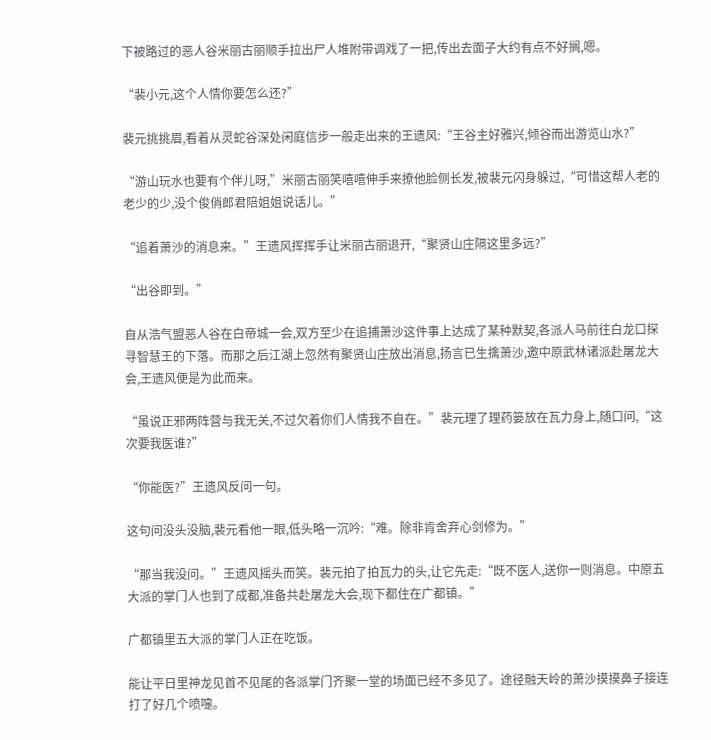下被路过的恶人谷米丽古丽顺手拉出尸人堆附带调戏了一把,传出去面子大约有点不好搁,嗯。

“裴小元,这个人情你要怎么还?”

裴元挑挑眉,看着从灵蛇谷深处闲庭信步一般走出来的王遗风:“王谷主好雅兴,倾谷而出游览山水?”

“游山玩水也要有个伴儿呀,”米丽古丽笑嘻嘻伸手来撩他脸侧长发,被裴元闪身躲过,“可惜这帮人老的老少的少,没个俊俏郎君陪姐姐说话儿。”

“追着萧沙的消息来。”王遗风挥挥手让米丽古丽退开,“聚贤山庄隔这里多远?”

“出谷即到。”

自从浩气盟恶人谷在白帝城一会,双方至少在追捕萧沙这件事上达成了某种默契,各派人马前往白龙口探寻智慧王的下落。而那之后江湖上忽然有聚贤山庄放出消息,扬言已生擒萧沙,邀中原武林诸派赴屠龙大会,王遗风便是为此而来。

“虽说正邪两阵营与我无关,不过欠着你们人情我不自在。”裴元理了理药篓放在瓦力身上,随口问,“这次要我医谁?”

“你能医?”王遗风反问一句。

这句问没头没脑,裴元看他一眼,低头略一沉吟:“难。除非肯舍弃心剑修为。”

“那当我没问。”王遗风摇头而笑。裴元拍了拍瓦力的头,让它先走:“既不医人,送你一则消息。中原五大派的掌门人也到了成都,准备共赴屠龙大会,现下都住在广都镇。”

广都镇里五大派的掌门人正在吃饭。

能让平日里神龙见首不见尾的各派掌门齐聚一堂的场面已经不多见了。途径融天岭的萧沙摸摸鼻子接连打了好几个喷嚏。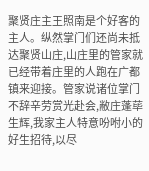聚贤庄主王照南是个好客的主人。纵然掌门们还尚未抵达聚贤山庄,山庄里的管家就已经带着庄里的人跑在广都镇来迎接。管家说诸位掌门不辞辛劳赏光赴会,敝庄蓬荜生辉,我家主人特意吩咐小的好生招待,以尽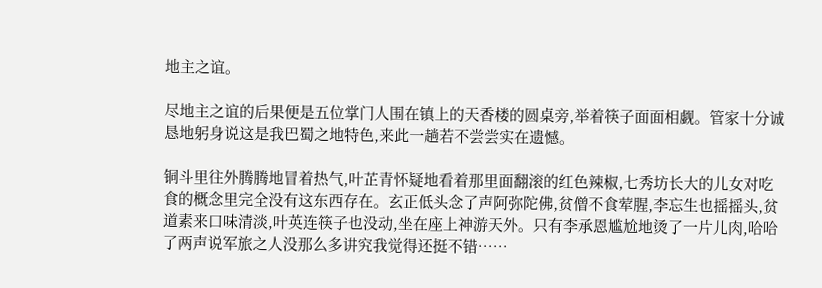地主之谊。

尽地主之谊的后果便是五位掌门人围在镇上的天香楼的圆桌旁,举着筷子面面相觑。管家十分诚恳地躬身说这是我巴蜀之地特色,来此一趟若不尝尝实在遗憾。

铜斗里往外腾腾地冒着热气,叶芷青怀疑地看着那里面翻滚的红色辣椒,七秀坊长大的儿女对吃食的概念里完全没有这东西存在。玄正低头念了声阿弥陀佛,贫僧不食荤腥,李忘生也摇摇头,贫道素来口味清淡,叶英连筷子也没动,坐在座上神游天外。只有李承恩尴尬地烫了一片儿肉,哈哈了两声说军旅之人没那么多讲究我觉得还挺不错……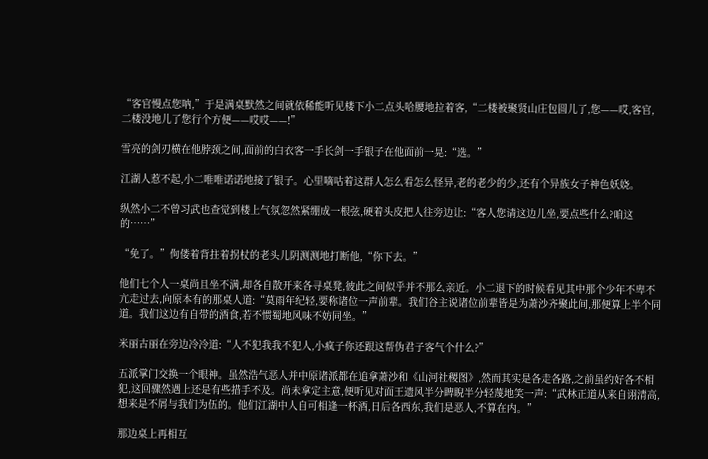“客官慢点您呐,”于是满桌默然之间就依稀能听见楼下小二点头哈腰地拉着客,“二楼被聚贤山庄包圆儿了,您——哎,客官,二楼没地儿了您行个方便——哎哎——!”

雪亮的剑刃横在他脖颈之间,面前的白衣客一手长剑一手银子在他面前一晃:“选。”

江湖人惹不起,小二唯唯诺诺地接了银子。心里嘀咕着这群人怎么看怎么怪异,老的老少的少,还有个异族女子神色妖娆。

纵然小二不曾习武也查觉到楼上气氛忽然紧绷成一根弦,硬着头皮把人往旁边让:“客人您请这边儿坐,要点些什么?咱这的……”

“免了。”佝偻着背拄着拐杖的老头儿阴测测地打断他,“你下去。”

他们七个人一桌尚且坐不满,却各自散开来各寻桌凳,彼此之间似乎并不那么亲近。小二退下的时候看见其中那个少年不卑不亢走过去,向原本有的那桌人道:“莫雨年纪轻,要称诸位一声前辈。我们谷主说诸位前辈皆是为萧沙齐聚此间,那便算上半个同道。我们这边有自带的酒食,若不惯蜀地风味不妨同坐。”

米丽古丽在旁边冷冷道:“人不犯我我不犯人,小疯子你还跟这帮伪君子客气个什么?”

五派掌门交换一个眼神。虽然浩气恶人并中原诸派都在追拿萧沙和《山河社稷图》,然而其实是各走各路,之前虽约好各不相犯,这回骤然遇上还是有些措手不及。尚未拿定主意,便听见对面王遗风半分睥睨半分轻蔑地笑一声:“武林正道从来自诩清高,想来是不屑与我们为伍的。他们江湖中人自可相逢一杯酒,日后各西东,我们是恶人,不算在内。”

那边桌上再相互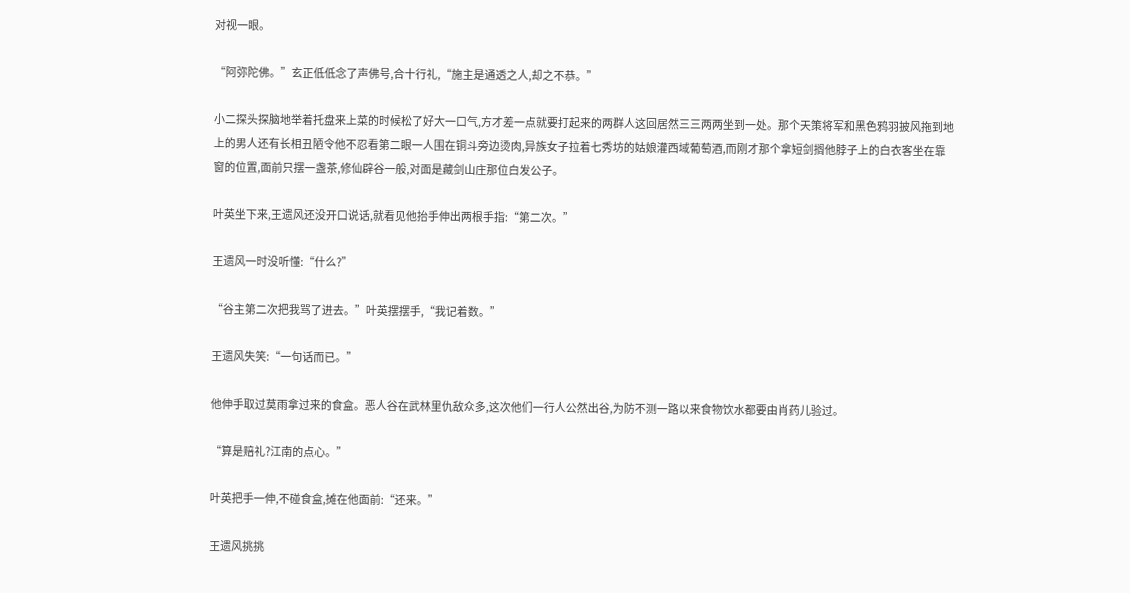对视一眼。

“阿弥陀佛。”玄正低低念了声佛号,合十行礼,“施主是通透之人,却之不恭。”

小二探头探脑地举着托盘来上菜的时候松了好大一口气,方才差一点就要打起来的两群人这回居然三三两两坐到一处。那个天策将军和黑色鸦羽披风拖到地上的男人还有长相丑陋令他不忍看第二眼一人围在铜斗旁边烫肉,异族女子拉着七秀坊的姑娘灌西域葡萄酒,而刚才那个拿短剑搁他脖子上的白衣客坐在靠窗的位置,面前只摆一盏茶,修仙辟谷一般,对面是藏剑山庄那位白发公子。

叶英坐下来,王遗风还没开口说话,就看见他抬手伸出两根手指:“第二次。”

王遗风一时没听懂:“什么?”

“谷主第二次把我骂了进去。”叶英摆摆手,“我记着数。”

王遗风失笑:“一句话而已。”

他伸手取过莫雨拿过来的食盒。恶人谷在武林里仇敌众多,这次他们一行人公然出谷,为防不测一路以来食物饮水都要由肖药儿验过。

“算是赔礼?江南的点心。”

叶英把手一伸,不碰食盒,摊在他面前:“还来。”

王遗风挑挑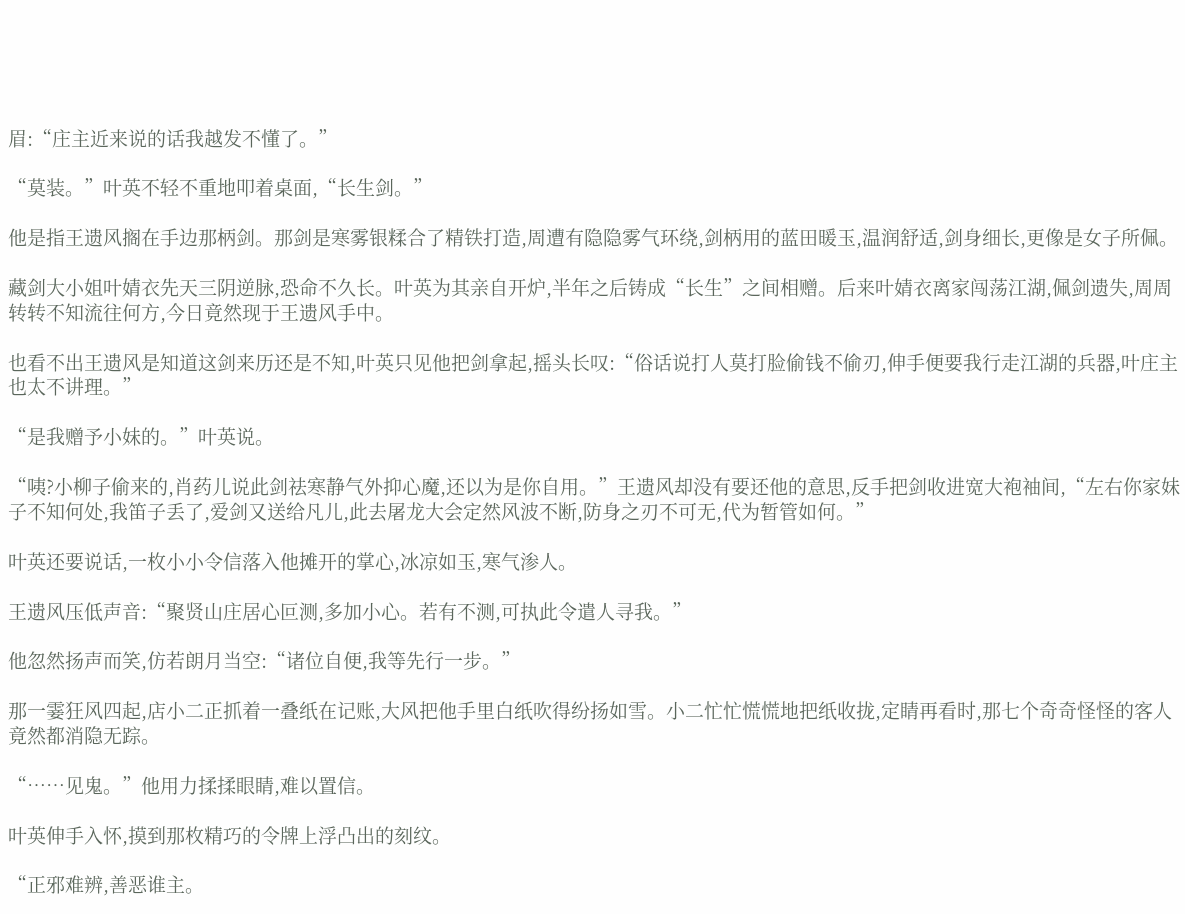眉:“庄主近来说的话我越发不懂了。”

“莫装。”叶英不轻不重地叩着桌面,“长生剑。”

他是指王遗风搁在手边那柄剑。那剑是寒雾银糅合了精铁打造,周遭有隐隐雾气环绕,剑柄用的蓝田暖玉,温润舒适,剑身细长,更像是女子所佩。

藏剑大小姐叶婧衣先天三阴逆脉,恐命不久长。叶英为其亲自开炉,半年之后铸成“长生”之间相赠。后来叶婧衣离家闯荡江湖,佩剑遗失,周周转转不知流往何方,今日竟然现于王遗风手中。

也看不出王遗风是知道这剑来历还是不知,叶英只见他把剑拿起,摇头长叹:“俗话说打人莫打脸偷钱不偷刃,伸手便要我行走江湖的兵器,叶庄主也太不讲理。”

“是我赠予小妹的。”叶英说。

“咦?小柳子偷来的,肖药儿说此剑祛寒静气外抑心魔,还以为是你自用。”王遗风却没有要还他的意思,反手把剑收进宽大袍袖间,“左右你家妹子不知何处,我笛子丢了,爱剑又送给凡儿,此去屠龙大会定然风波不断,防身之刃不可无,代为暂管如何。”

叶英还要说话,一枚小小令信落入他摊开的掌心,冰凉如玉,寒气渗人。

王遗风压低声音:“聚贤山庄居心叵测,多加小心。若有不测,可执此令遣人寻我。”

他忽然扬声而笑,仿若朗月当空:“诸位自便,我等先行一步。”

那一霎狂风四起,店小二正抓着一叠纸在记账,大风把他手里白纸吹得纷扬如雪。小二忙忙慌慌地把纸收拢,定睛再看时,那七个奇奇怪怪的客人竟然都消隐无踪。

“……见鬼。”他用力揉揉眼睛,难以置信。

叶英伸手入怀,摸到那枚精巧的令牌上浮凸出的刻纹。

“正邪难辨,善恶谁主。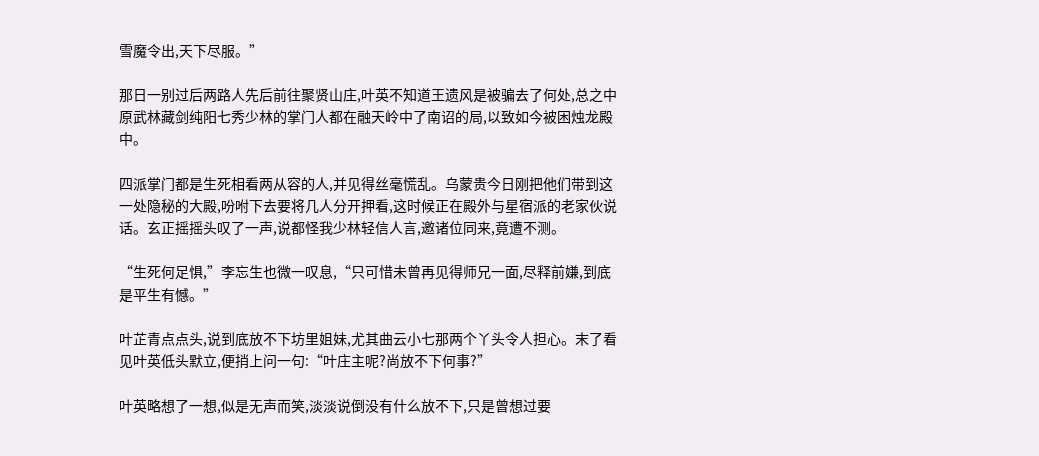雪魔令出,天下尽服。”

那日一别过后两路人先后前往聚贤山庄,叶英不知道王遗风是被骗去了何处,总之中原武林藏剑纯阳七秀少林的掌门人都在融天岭中了南诏的局,以致如今被困烛龙殿中。

四派掌门都是生死相看两从容的人,并见得丝毫慌乱。乌蒙贵今日刚把他们带到这一处隐秘的大殿,吩咐下去要将几人分开押看,这时候正在殿外与星宿派的老家伙说话。玄正摇摇头叹了一声,说都怪我少林轻信人言,邀诸位同来,竟遭不测。

“生死何足惧,”李忘生也微一叹息,“只可惜未曾再见得师兄一面,尽释前嫌,到底是平生有憾。”

叶芷青点点头,说到底放不下坊里姐妹,尤其曲云小七那两个丫头令人担心。末了看见叶英低头默立,便捎上问一句:“叶庄主呢?尚放不下何事?”

叶英略想了一想,似是无声而笑,淡淡说倒没有什么放不下,只是曾想过要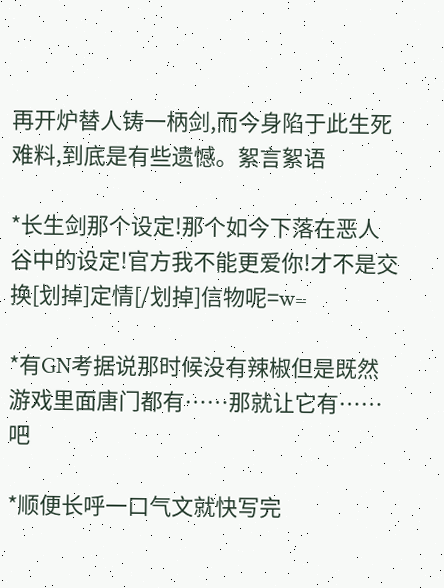再开炉替人铸一柄剑,而今身陷于此生死难料,到底是有些遗憾。絮言絮语

*长生剑那个设定!那个如今下落在恶人谷中的设定!官方我不能更爱你!才不是交换[划掉]定情[/划掉]信物呢=w=

*有GN考据说那时候没有辣椒但是既然游戏里面唐门都有……那就让它有……吧

*顺便长呼一口气文就快写完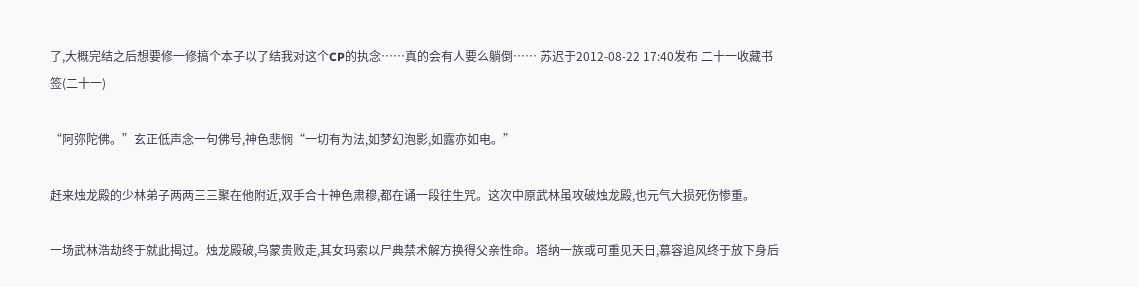了,大概完结之后想要修一修搞个本子以了结我对这个CP的执念……真的会有人要么躺倒…… 苏迟于2012-08-22 17:40发布 二十一收藏书签(二十一)

“阿弥陀佛。”玄正低声念一句佛号,神色悲悯“一切有为法,如梦幻泡影,如露亦如电。”

赶来烛龙殿的少林弟子两两三三聚在他附近,双手合十神色肃穆,都在诵一段往生咒。这次中原武林虽攻破烛龙殿,也元气大损死伤惨重。

一场武林浩劫终于就此揭过。烛龙殿破,乌蒙贵败走,其女玛索以尸典禁术解方换得父亲性命。塔纳一族或可重见天日,慕容追风终于放下身后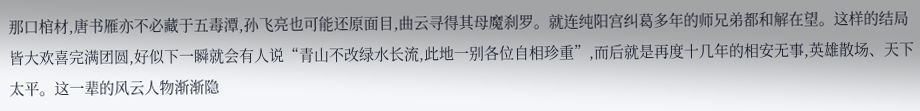那口棺材,唐书雁亦不必藏于五毒潭,孙飞亮也可能还原面目,曲云寻得其母魔刹罗。就连纯阳宫纠葛多年的师兄弟都和解在望。这样的结局皆大欢喜完满团圆,好似下一瞬就会有人说“青山不改绿水长流,此地一别各位自相珍重”,而后就是再度十几年的相安无事,英雄散场、天下太平。这一辈的风云人物渐渐隐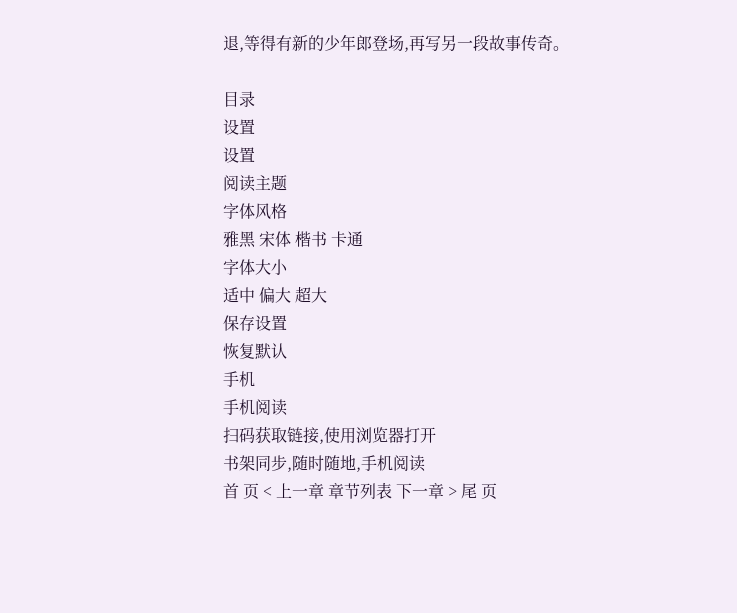退,等得有新的少年郎登场,再写另一段故事传奇。

目录
设置
设置
阅读主题
字体风格
雅黑 宋体 楷书 卡通
字体大小
适中 偏大 超大
保存设置
恢复默认
手机
手机阅读
扫码获取链接,使用浏览器打开
书架同步,随时随地,手机阅读
首 页 < 上一章 章节列表 下一章 > 尾 页